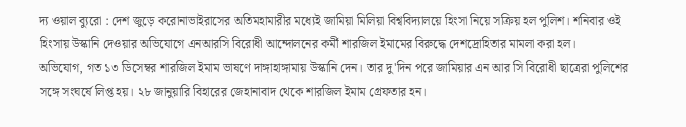দ্য ওয়াল ব্যুরো : দেশ জুড়ে করোনাভাইরাসের অতিমহামারীর মধ্যেই জামিয়া মিলিয়া বিশ্ববিদ্যালয়ে হিংসা নিয়ে সক্রিয় হল পুলিশ। শনিবার ওই হিংসায় উস্কানি দেওয়ার অভিযোগে এনআরসি বিরোধী আন্দোলনের কর্মী শারজিল ইমামের বিরুদ্ধে দেশদ্রোহিতার মামলা করা হল।
অভিযোগ, গত ১৩ ডিসেম্বর শারজিল ইমাম ভাষণে দাঙ্গাহাঙ্গামায় উস্কানি দেন। তার দু'দিন পরে জামিয়ার এন আর সি বিরোধী ছাত্রেরা পুলিশের সঙ্গে সংঘর্ষে লিপ্ত হয়। ২৮ জানুয়ারি বিহারের জেহানাবাদ থেকে শারজিল ইমাম গ্রেফতার হন।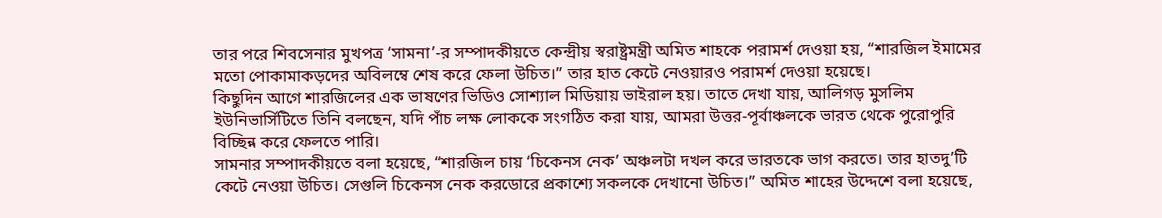তার পরে শিবসেনার মুখপত্র ‘সামনা’-র সম্পাদকীয়তে কেন্দ্রীয় স্বরাষ্ট্রমন্ত্রী অমিত শাহকে পরামর্শ দেওয়া হয়, “শারজিল ইমামের মতো পোকামাকড়দের অবিলম্বে শেষ করে ফেলা উচিত।” তার হাত কেটে নেওয়ারও পরামর্শ দেওয়া হয়েছে।
কিছুদিন আগে শারজিলের এক ভাষণের ভিডিও সোশ্যাল মিডিয়ায় ভাইরাল হয়। তাতে দেখা যায়, আলিগড় মুসলিম ইউনিভার্সিটিতে তিনি বলছেন, যদি পাঁচ লক্ষ লোককে সংগঠিত করা যায়, আমরা উত্তর-পূর্বাঞ্চলকে ভারত থেকে পুরোপুরি বিচ্ছিন্ন করে ফেলতে পারি।
সামনার সম্পাদকীয়তে বলা হয়েছে, “শারজিল চায় ‘চিকেনস নেক’ অঞ্চলটা দখল করে ভারতকে ভাগ করতে। তার হাতদু’টি কেটে নেওয়া উচিত। সেগুলি চিকেনস নেক করডোরে প্রকাশ্যে সকলকে দেখানো উচিত।” অমিত শাহের উদ্দেশে বলা হয়েছে,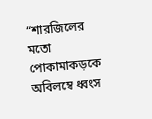“শারজিলের মতো পোকামাকড়কে অবিলম্বে ধ্বংস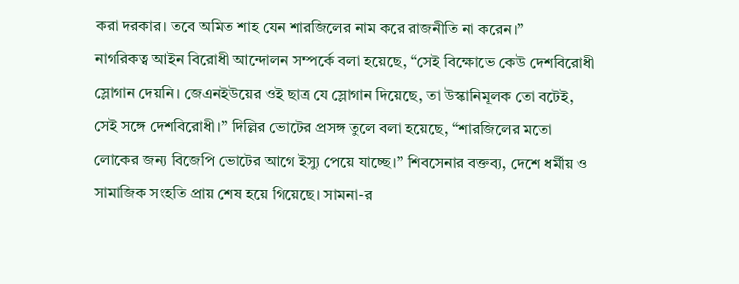করা দরকার। তবে অমিত শাহ যেন শারজিলের নাম করে রাজনীতি না করেন।”
নাগরিকত্ব আইন বিরোধী আন্দোলন সম্পর্কে বলা হয়েছে, “সেই বিক্ষোভে কেউ দেশবিরোধী স্লোগান দেয়নি। জেএনইউয়ের ওই ছাত্র যে স্লোগান দিয়েছে, তা উস্কানিমূলক তো বটেই, সেই সঙ্গে দেশবিরোধী।” দিল্লির ভোটের প্রসঙ্গ তুলে বলা হয়েছে, “শারজিলের মতো লোকের জন্য বিজেপি ভোটের আগে ইস্যু পেয়ে যাচ্ছে।” শিবসেনার বক্তব্য, দেশে ধর্মীয় ও সামাজিক সংহতি প্রায় শেষ হয়ে গিয়েছে। সামনা-র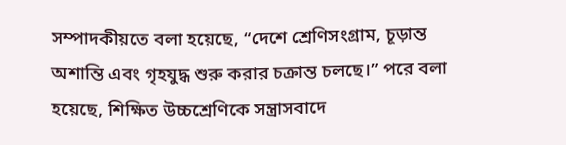সম্পাদকীয়তে বলা হয়েছে, “দেশে শ্রেণিসংগ্রাম, চূড়ান্ত অশান্তি এবং গৃহযুদ্ধ শুরু করার চক্রান্ত চলছে।” পরে বলা হয়েছে, শিক্ষিত উচ্চশ্রেণিকে সন্ত্রাসবাদে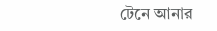টেনে আনার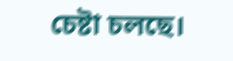চেষ্টা চলছে।